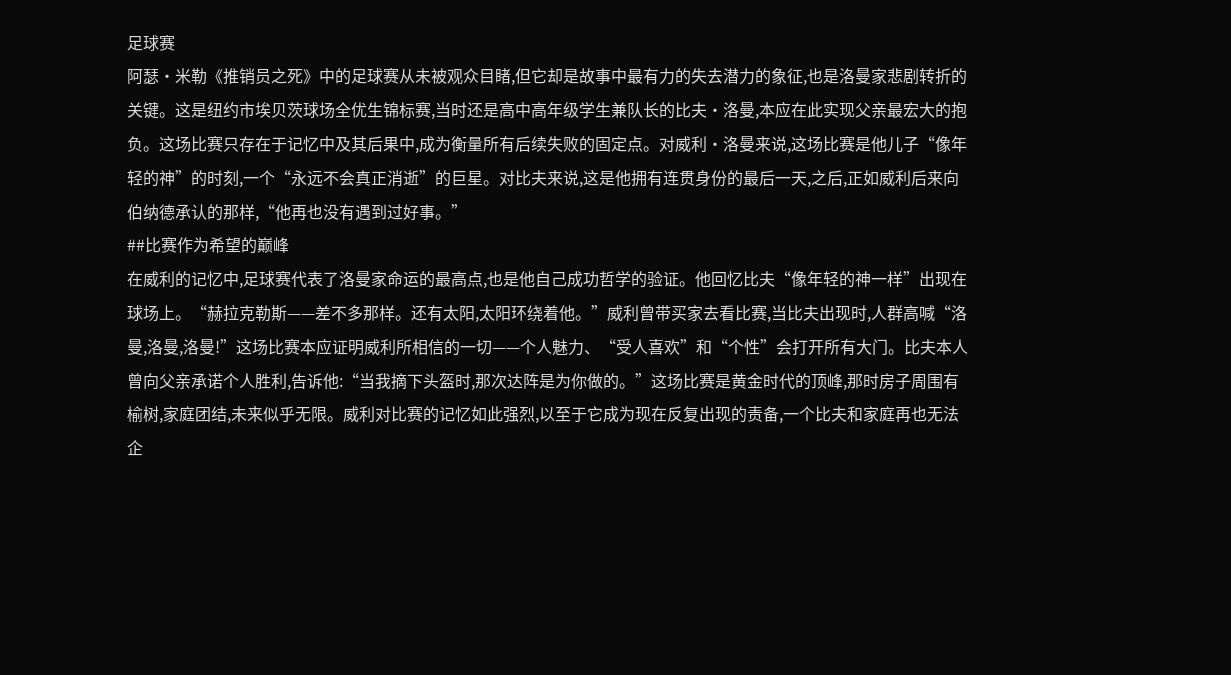足球赛
阿瑟·米勒《推销员之死》中的足球赛从未被观众目睹,但它却是故事中最有力的失去潜力的象征,也是洛曼家悲剧转折的关键。这是纽约市埃贝茨球场全优生锦标赛,当时还是高中高年级学生兼队长的比夫·洛曼,本应在此实现父亲最宏大的抱负。这场比赛只存在于记忆中及其后果中,成为衡量所有后续失败的固定点。对威利·洛曼来说,这场比赛是他儿子“像年轻的神”的时刻,一个“永远不会真正消逝”的巨星。对比夫来说,这是他拥有连贯身份的最后一天,之后,正如威利后来向伯纳德承认的那样,“他再也没有遇到过好事。”
##比赛作为希望的巅峰
在威利的记忆中,足球赛代表了洛曼家命运的最高点,也是他自己成功哲学的验证。他回忆比夫“像年轻的神一样”出现在球场上。“赫拉克勒斯——差不多那样。还有太阳,太阳环绕着他。”威利曾带买家去看比赛,当比夫出现时,人群高喊“洛曼,洛曼,洛曼!”这场比赛本应证明威利所相信的一切——个人魅力、“受人喜欢”和“个性”会打开所有大门。比夫本人曾向父亲承诺个人胜利,告诉他:“当我摘下头盔时,那次达阵是为你做的。”这场比赛是黄金时代的顶峰,那时房子周围有榆树,家庭团结,未来似乎无限。威利对比赛的记忆如此强烈,以至于它成为现在反复出现的责备,一个比夫和家庭再也无法企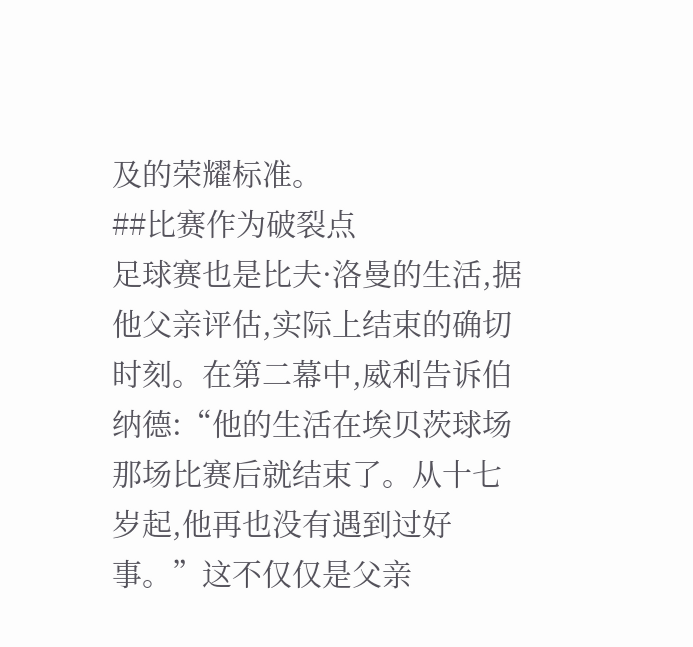及的荣耀标准。
##比赛作为破裂点
足球赛也是比夫·洛曼的生活,据他父亲评估,实际上结束的确切时刻。在第二幕中,威利告诉伯纳德:“他的生活在埃贝茨球场那场比赛后就结束了。从十七岁起,他再也没有遇到过好事。”这不仅仅是父亲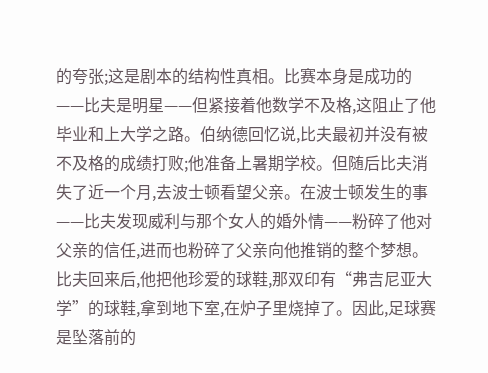的夸张;这是剧本的结构性真相。比赛本身是成功的——比夫是明星——但紧接着他数学不及格,这阻止了他毕业和上大学之路。伯纳德回忆说,比夫最初并没有被不及格的成绩打败;他准备上暑期学校。但随后比夫消失了近一个月,去波士顿看望父亲。在波士顿发生的事——比夫发现威利与那个女人的婚外情——粉碎了他对父亲的信任,进而也粉碎了父亲向他推销的整个梦想。比夫回来后,他把他珍爱的球鞋,那双印有“弗吉尼亚大学”的球鞋,拿到地下室,在炉子里烧掉了。因此,足球赛是坠落前的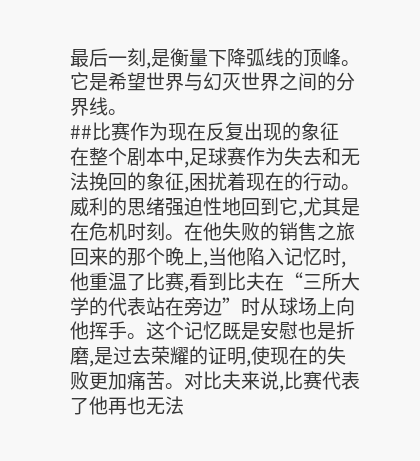最后一刻,是衡量下降弧线的顶峰。它是希望世界与幻灭世界之间的分界线。
##比赛作为现在反复出现的象征
在整个剧本中,足球赛作为失去和无法挽回的象征,困扰着现在的行动。威利的思绪强迫性地回到它,尤其是在危机时刻。在他失败的销售之旅回来的那个晚上,当他陷入记忆时,他重温了比赛,看到比夫在“三所大学的代表站在旁边”时从球场上向他挥手。这个记忆既是安慰也是折磨,是过去荣耀的证明,使现在的失败更加痛苦。对比夫来说,比赛代表了他再也无法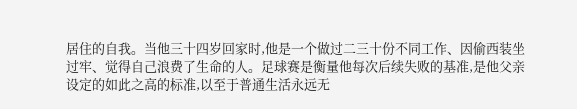居住的自我。当他三十四岁回家时,他是一个做过二三十份不同工作、因偷西装坐过牢、觉得自己浪费了生命的人。足球赛是衡量他每次后续失败的基准,是他父亲设定的如此之高的标准,以至于普通生活永远无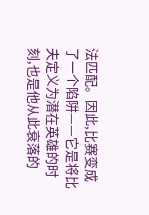法匹配。因此,比赛变成了一个陷阱——它是将比夫定义为潜在英雄的时刻,也是他从此衰落的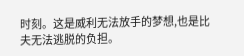时刻。这是威利无法放手的梦想,也是比夫无法逃脱的负担。